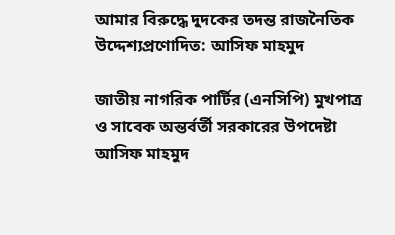আমার বিরুদ্ধে দুদকের তদন্ত রাজনৈতিক উদ্দেশ্যপ্রণোদিত: আসিফ মাহমুদ

জাতীয় নাগরিক পার্টির (এনসিপি) মুখপাত্র ও সাবেক অন্তর্বর্তী সরকারের উপদেষ্টা আসিফ মাহমুদ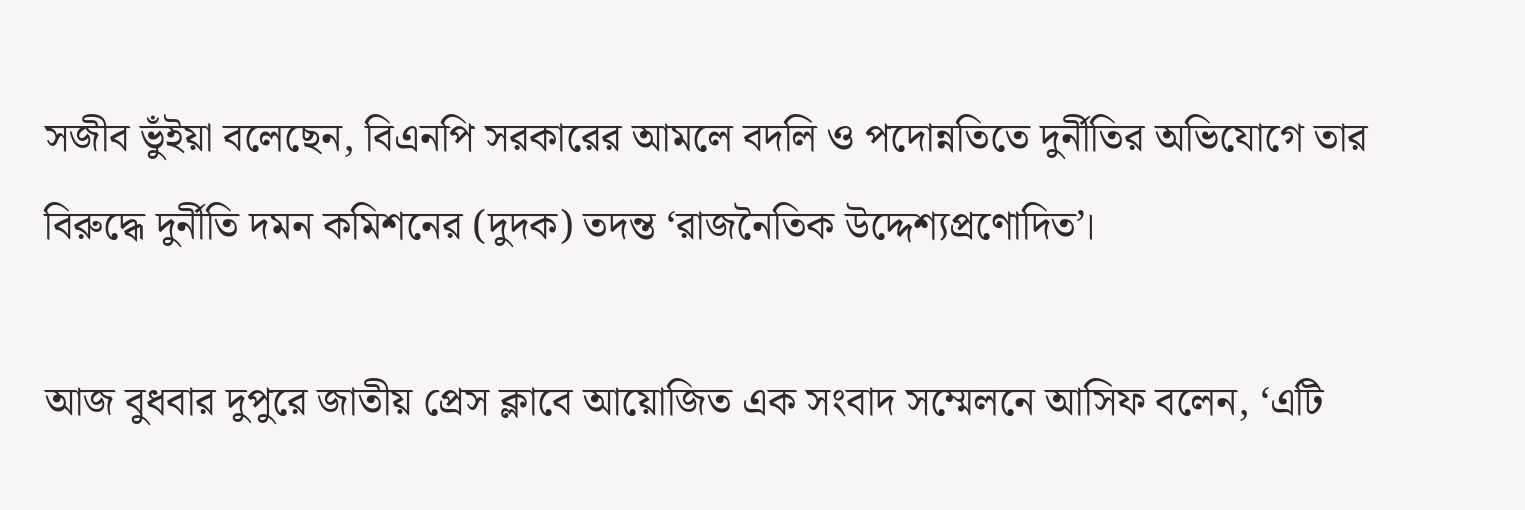সজীব ভুঁইয়া বলেছেন, বিএনপি সরকারের আমলে বদলি ও পদোন্নতিতে দুর্নীতির অভিযোগে তার বিরুদ্ধে দুর্নীতি দমন কমিশনের (দুদক) তদন্ত ‘রাজনৈতিক উদ্দেশ্যপ্রণোদিত’।

আজ বুধবার দুপুরে জাতীয় প্রেস ক্লাবে আয়োজিত এক সংবাদ সম্মেলনে আসিফ বলেন, ‘এটি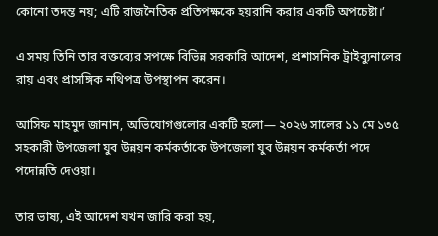কোনো তদন্ত নয়; এটি রাজনৈতিক প্রতিপক্ষকে হয়রানি করার একটি অপচেষ্টা।’

এ সময় তিনি তার বক্তব্যের সপক্ষে বিভিন্ন সরকারি আদেশ, প্রশাসনিক ট্রাইব্যুনালের রায় এবং প্রাসঙ্গিক নথিপত্র উপস্থাপন করেন।

আসিফ মাহমুদ জানান, অভিযোগগুলোর একটি হলো— ২০২৬ সালের ১১ মে ১৩৫ সহকারী উপজেলা যুব উন্নয়ন কর্মকর্তাকে উপজেলা যুব উন্নয়ন কর্মকর্তা পদে পদোন্নতি দেওয়া।

তার ভাষ্য, এই আদেশ যখন জারি করা হয়,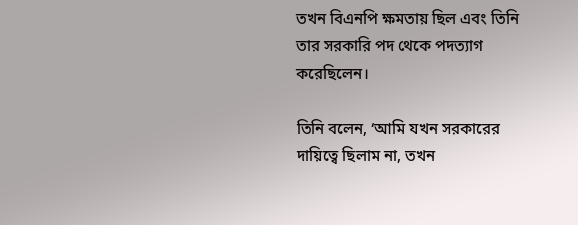তখন বিএনপি ক্ষমতায় ছিল এবং তিনি তার সরকারি পদ থেকে পদত্যাগ করেছিলেন।

তিনি বলেন, ‘আমি যখন সরকারের দায়িত্বে ছিলাম না, তখন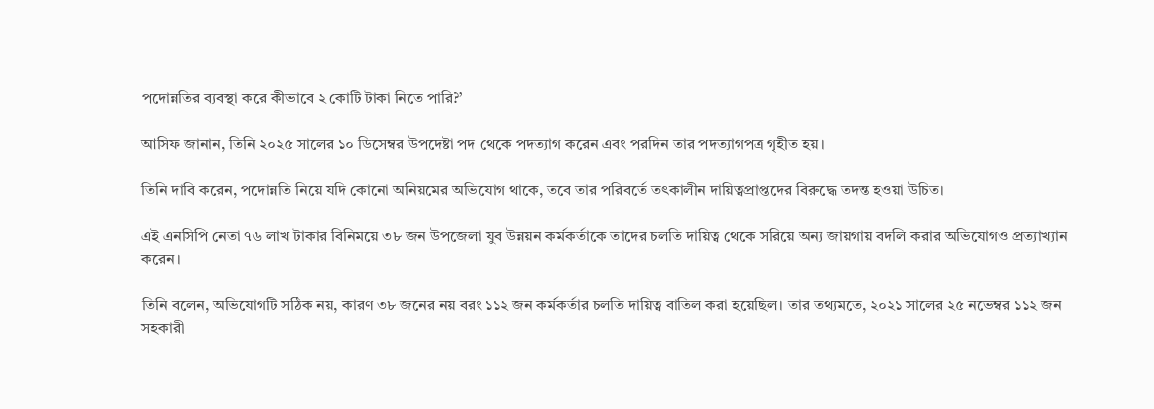পদোন্নতির ব্যবস্থা করে কীভাবে ২ কোটি টাকা নিতে পারি?’

আসিফ জানান, তিনি ২০২৫ সালের ১০ ডিসেম্বর উপদেষ্টা পদ থেকে পদত্যাগ করেন এবং পরদিন তার পদত্যাগপত্র গৃহীত হয়।

তিনি দাবি করেন, পদোন্নতি নিয়ে যদি কোনো অনিয়মের অভিযোগ থাকে, তবে তার পরিবর্তে তৎকালীন দায়িত্বপ্রাপ্তদের বিরুদ্ধে তদন্ত হওয়া উচিত।

এই এনসিপি নেতা ৭৬ লাখ টাকার বিনিময়ে ৩৮ জন উপজেলা যুব উন্নয়ন কর্মকর্তাকে তাদের চলতি দায়িত্ব থেকে সরিয়ে অন্য জায়গায় বদলি করার অভিযোগও প্রত্যাখ্যান করেন।

তিনি বলেন, অভিযোগটি সঠিক নয়, কারণ ৩৮ জনের নয় বরং ১১২ জন কর্মকর্তার চলতি দায়িত্ব বাতিল করা হয়েছিল। তার তথ্যমতে, ২০২১ সালের ২৫ নভেম্বর ১১২ জন সহকারী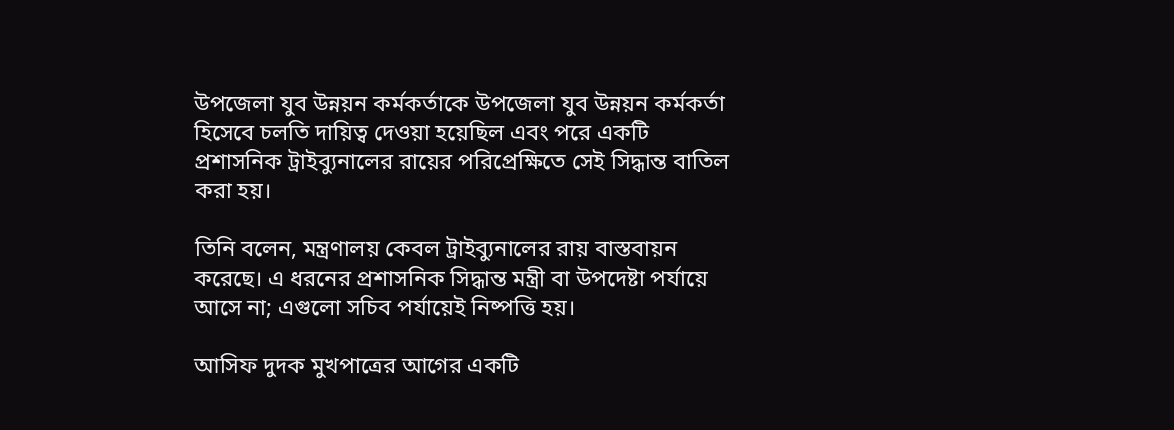উপজেলা যুব উন্নয়ন কর্মকর্তাকে উপজেলা যুব উন্নয়ন কর্মকর্তা হিসেবে চলতি দায়িত্ব দেওয়া হয়েছিল এবং পরে একটি প্রশাসনিক ট্রাইব্যুনালের রায়ের পরিপ্রেক্ষিতে সেই সিদ্ধান্ত বাতিল করা হয়।

তিনি বলেন, মন্ত্রণালয় কেবল ট্রাইব্যুনালের রায় বাস্তবায়ন করেছে। এ ধরনের প্রশাসনিক সিদ্ধান্ত মন্ত্রী বা উপদেষ্টা পর্যায়ে আসে না; এগুলো সচিব পর্যায়েই নিষ্পত্তি হয়।

আসিফ দুদক মুখপাত্রের আগের একটি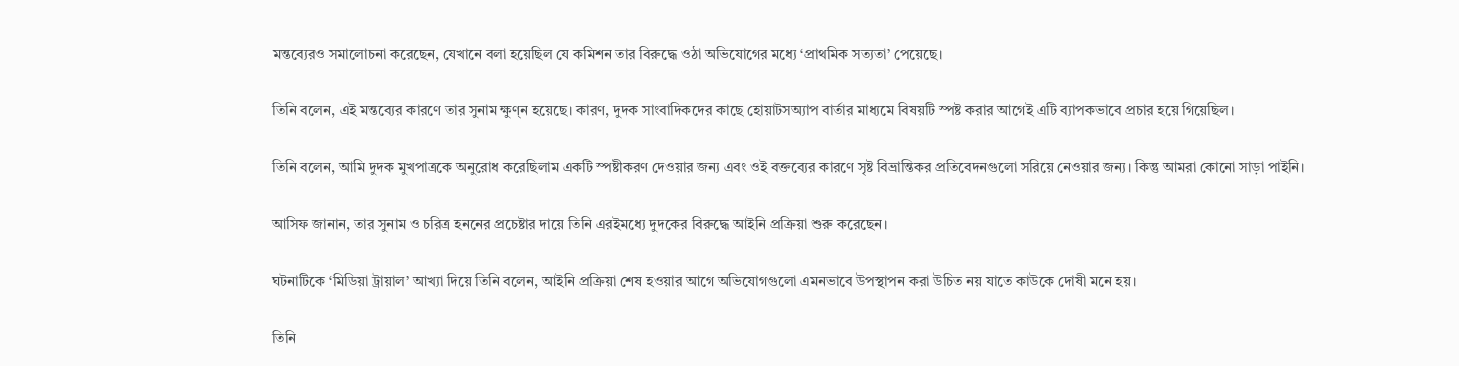মন্তব্যেরও সমালোচনা করেছেন, যেখানে বলা হয়েছিল যে কমিশন তার বিরুদ্ধে ওঠা অভিযোগের মধ্যে ‘প্রাথমিক সত্যতা’ পেয়েছে।

তিনি বলেন, এই মন্তব্যের কারণে তার সুনাম ক্ষুণ্ন হয়েছে। কারণ, দুদক সাংবাদিকদের কাছে হোয়াটসঅ্যাপ বার্তার মাধ্যমে বিষয়টি স্পষ্ট করার আগেই এটি ব্যাপকভাবে প্রচার হয়ে গিয়েছিল।

তিনি বলেন, আমি দুদক মুখপাত্রকে অনুরোধ করেছিলাম একটি স্পষ্টীকরণ দেওয়ার জন্য এবং ওই বক্তব্যের কারণে সৃষ্ট বিভ্রান্তিকর প্রতিবেদনগুলো সরিয়ে নেওয়ার জন্য। কিন্তু আমরা কোনো সাড়া পাইনি।

আসিফ জানান, তার সুনাম ও চরিত্র হননের প্রচেষ্টার দায়ে তিনি এরইমধ্যে দুদকের বিরুদ্ধে আইনি প্রক্রিয়া শুরু করেছেন।

ঘটনাটিকে ‘মিডিয়া ট্রায়াল’ আখ্যা দিয়ে তিনি বলেন, আইনি প্রক্রিয়া শেষ হওয়ার আগে অভিযোগগুলো এমনভাবে উপস্থাপন করা উচিত নয় যাতে কাউকে দোষী মনে হয়।

তিনি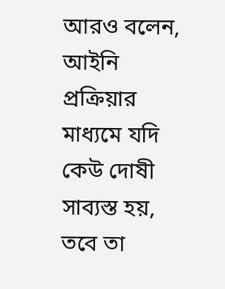আরও বলেন, আইনি প্রক্রিয়ার মাধ্যমে যদি কেউ দোষী সাব্যস্ত হয়, তবে তা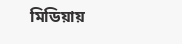মিডিয়ায়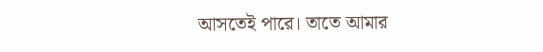আসতেই পারে। তাতে আমার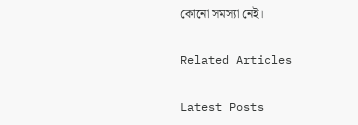কোনো সমস্যা নেই।

Related Articles

Latest Posts